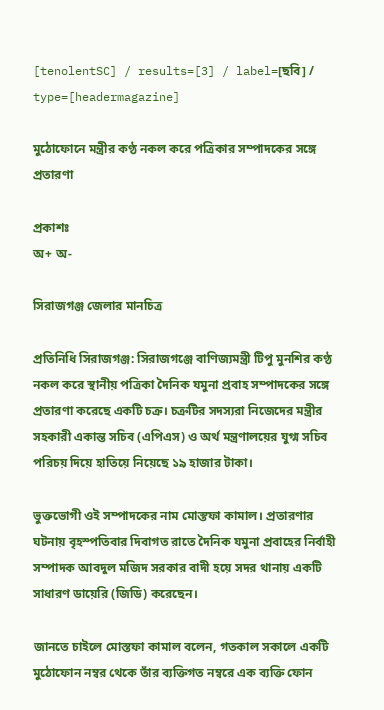[tenolentSC] / results=[3] / label=[ছবি] / type=[headermagazine]

মুঠোফোনে মন্ত্রীর কণ্ঠ নকল করে পত্রিকার সম্পাদকের সঙ্গে প্রতারণা

প্রকাশঃ
অ+ অ-

সিরাজগঞ্জ জেলার মানচিত্র

প্রতিনিধি সিরাজগঞ্জ: সিরাজগঞ্জে বাণিজ্যমন্ত্রী টিপু মুনশির কণ্ঠ নকল করে স্থানীয় পত্রিকা দৈনিক যমুনা প্রবাহ সম্পাদকের সঙ্গে প্রতারণা করেছে একটি চক্র। চক্রটির সদস্যরা নিজেদের মন্ত্রীর সহকারী একান্ত সচিব (এপিএস) ও অর্থ মন্ত্রণালয়ের যুগ্ম সচিব পরিচয় দিয়ে হাতিয়ে নিয়েছে ১৯ হাজার টাকা।

ভুক্তভোগী ওই সম্পাদকের নাম মোস্তফা কামাল। প্রতারণার ঘটনায় বৃহস্পতিবার দিবাগত রাতে দৈনিক যমুনা প্রবাহের নির্বাহী সম্পাদক আবদুল মজিদ সরকার বাদী হয়ে সদর থানায় একটি সাধারণ ডায়েরি (জিডি) করেছেন।

জানতে চাইলে মোস্তফা কামাল বলেন, গতকাল সকালে একটি মুঠোফোন নম্বর থেকে তাঁর ব্যক্তিগত নম্বরে এক ব্যক্তি ফোন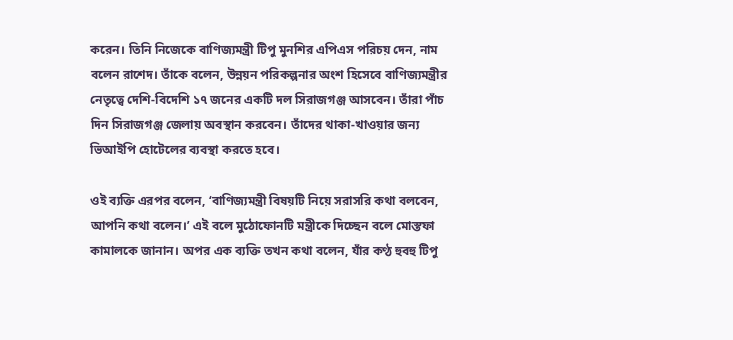করেন। তিনি নিজেকে বাণিজ্যমন্ত্রী টিপু মুনশির এপিএস পরিচয় দেন, নাম বলেন রাশেদ। তাঁকে বলেন, উন্নয়ন পরিকল্পনার অংশ হিসেবে বাণিজ্যমন্ত্রীর নেতৃত্বে দেশি-বিদেশি ১৭ জনের একটি দল সিরাজগঞ্জ আসবেন। তাঁরা পাঁচ দিন সিরাজগঞ্জ জেলায় অবস্থান করবেন। তাঁদের থাকা-খাওয়ার জন্য ভিআইপি হোটেলের ব্যবস্থা করতে হবে।

ওই ব্যক্তি এরপর বলেন, ‘বাণিজ্যমন্ত্রী বিষয়টি নিয়ে সরাসরি কথা বলবেন, আপনি কথা বলেন।’ এই বলে মুঠোফোনটি মন্ত্রীকে দিচ্ছেন বলে মোস্তফা কামালকে জানান। অপর এক ব্যক্তি তখন কথা বলেন, যাঁর কণ্ঠ হুবহু টিপু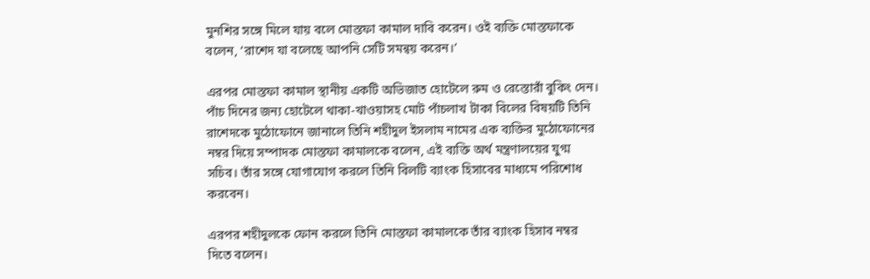মুনশির সঙ্গে মিলে যায় বলে মোস্তফা কামাল দাবি করেন। ওই ব্যক্তি মোস্তফাকে বলেন, ‘রাশেদ যা বলেছে আপনি সেটি সমন্বয় করেন।’

এরপর মোস্তফা কামাল স্থানীয় একটি অভিজাত হোটেলে রুম ও রেস্তোরাঁ বুকিং দেন। পাঁচ দিনের জন্য হোটেলে থাকা-খাওয়াসহ মোট পাঁচলাখ টাকা বিলের বিষয়টি তিনি রাশেদকে মুঠোফোনে জানালে তিনি শহীদুল ইসলাম নামের এক ব্যক্তির মুঠোফোনের নম্বর দিয়ে সম্পাদক মোস্তফা কামালকে বলেন, এই ব্যক্তি অর্থ মন্ত্রণালয়ের যুগ্ম সচিব। তাঁর সঙ্গে যোগাযোগ করলে তিনি বিলটি ব্যাংক হিসাবের মাধ্যমে পরিশোধ করবেন।

এরপর শহীদুলকে ফোন করলে তিনি মোস্তফা কামালকে তাঁর ব্যাংক হিসাব নম্বর দিতে বলেন।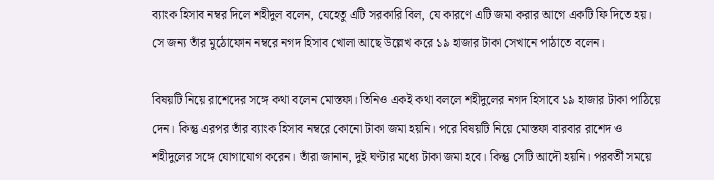ব্যাংক হিসাব নম্বর দিলে শহীদুল বলেন, যেহেতু এটি সরকারি বিল, যে কারণে এটি জমা করার আগে একটি ফি দিতে হয়। সে জন্য তাঁর মুঠোফোন নম্বরে নগদ হিসাব খোলা আছে উল্লেখ করে ১৯ হাজার টাকা সেখানে পাঠাতে বলেন।

বিষয়টি নিয়ে রাশেদের সঙ্গে কথা বলেন মোস্তফা। তিনিও একই কথা বললে শহীদুলের নগদ হিসাবে ১৯ হাজার টাকা পাঠিয়ে দেন। কিন্তু এরপর তাঁর ব্যাংক হিসাব নম্বরে কোনো টাকা জমা হয়নি। পরে বিষয়টি নিয়ে মোস্তফা বারবার রাশেদ ও শহীদুলের সঙ্গে যোগাযোগ করেন। তাঁরা জানান, দুই ঘণ্টার মধ্যে টাকা জমা হবে। কিন্তু সেটি আদৌ হয়নি। পরবর্তী সময়ে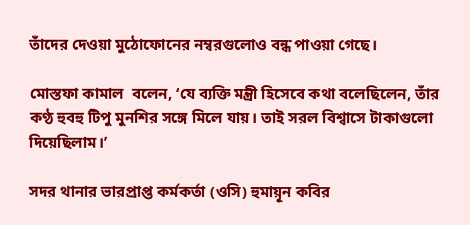তাঁদের দেওয়া মুঠোফোনের নম্বরগুলোও বন্ধ পাওয়া গেছে।

মোস্তফা কামাল  বলেন, ‘যে ব্যক্তি মন্ত্রী হিসেবে কথা বলেছিলেন, তাঁর কণ্ঠ হুবহু টিপু মুনশির সঙ্গে মিলে যায়। তাই সরল বিশ্বাসে টাকাগুলো দিয়েছিলাম।’

সদর থানার ভারপ্রাপ্ত কর্মকর্তা (ওসি) হুমায়ূন কবির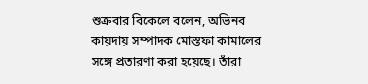শুক্রবার বিকেলে বলেন, অভিনব কায়দায় সম্পাদক মোস্তফা কামালের সঙ্গে প্রতারণা করা হয়েছে। তাঁরা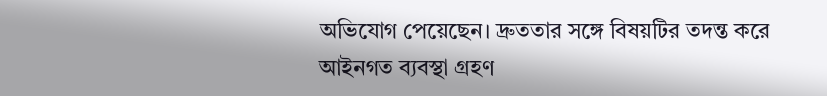অভিযোগ পেয়েছেন। দ্রুততার সঙ্গে বিষয়টির তদন্ত করে আইনগত ব্যবস্থা গ্রহণ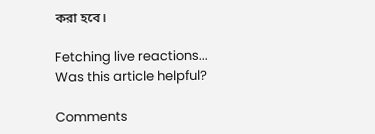করা হবে।

Fetching live reactions...
Was this article helpful?

Comments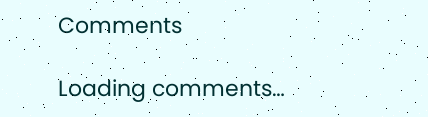Comments

Loading comments…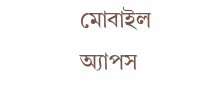মোবাইল অ্যাপস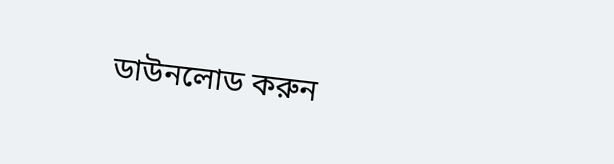ডাউনলোড করুন